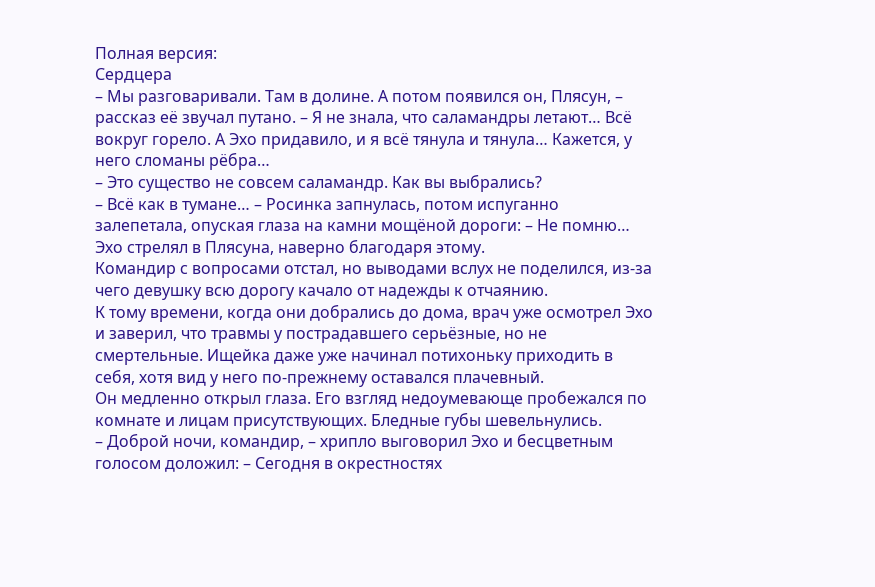Полная версия:
Сердцера
– Мы разговаривали. Там в долине. А потом появился он, Плясун, – рассказ её звучал путано. – Я не знала, что саламандры летают… Всё вокруг горело. А Эхо придавило, и я всё тянула и тянула… Кажется, у него сломаны рёбра…
– Это существо не совсем саламандр. Как вы выбрались?
– Всё как в тумане… – Росинка запнулась, потом испуганно залепетала, опуская глаза на камни мощёной дороги: – Не помню… Эхо стрелял в Плясуна, наверно благодаря этому.
Командир с вопросами отстал, но выводами вслух не поделился, из-за чего девушку всю дорогу качало от надежды к отчаянию.
К тому времени, когда они добрались до дома, врач уже осмотрел Эхо и заверил, что травмы у пострадавшего серьёзные, но не смертельные. Ищейка даже уже начинал потихоньку приходить в себя, хотя вид у него по-прежнему оставался плачевный.
Он медленно открыл глаза. Его взгляд недоумевающе пробежался по комнате и лицам присутствующих. Бледные губы шевельнулись.
– Доброй ночи, командир, – хрипло выговорил Эхо и бесцветным голосом доложил: – Сегодня в окрестностях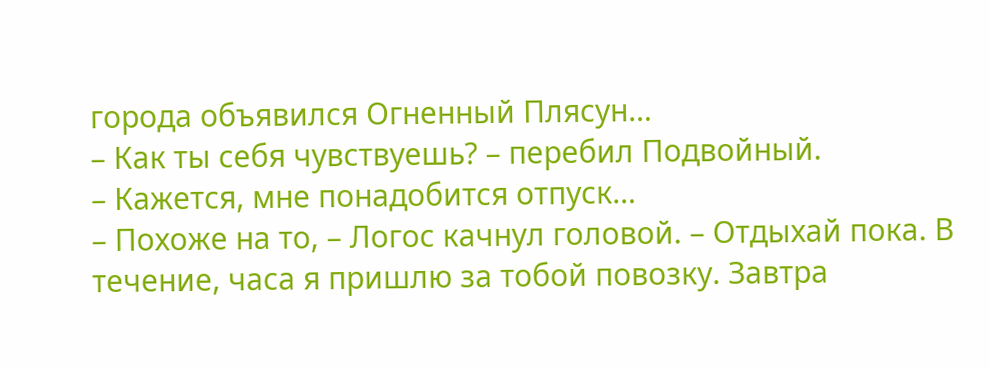города объявился Огненный Плясун…
– Как ты себя чувствуешь? – перебил Подвойный.
– Кажется, мне понадобится отпуск…
– Похоже на то, – Логос качнул головой. – Отдыхай пока. В течение, часа я пришлю за тобой повозку. Завтра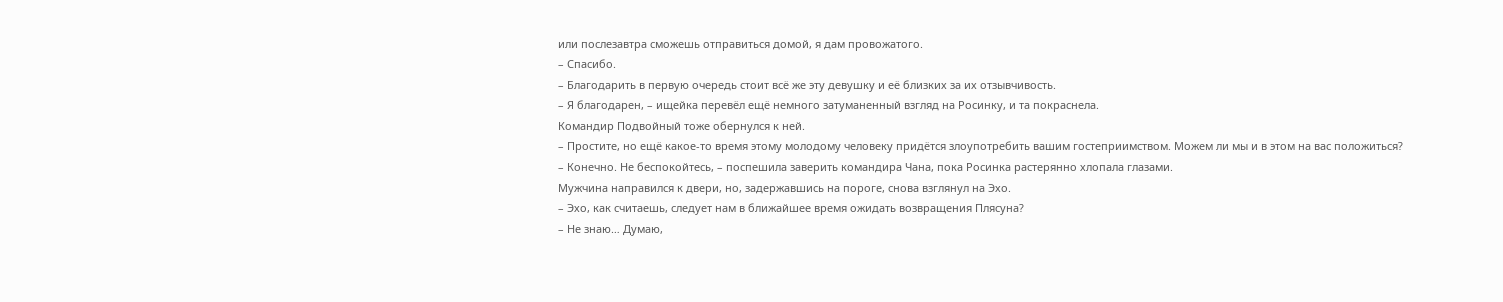или послезавтра сможешь отправиться домой, я дам провожатого.
– Спасибо.
– Благодарить в первую очередь стоит всё же эту девушку и её близких за их отзывчивость.
– Я благодарен, – ищейка перевёл ещё немного затуманенный взгляд на Росинку, и та покраснела.
Командир Подвойный тоже обернулся к ней.
– Простите, но ещё какое-то время этому молодому человеку придётся злоупотребить вашим гостеприимством. Можем ли мы и в этом на вас положиться?
– Конечно. Не беспокойтесь, – поспешила заверить командира Чана, пока Росинка растерянно хлопала глазами.
Мужчина направился к двери, но, задержавшись на пороге, снова взглянул на Эхо.
– Эхо, как считаешь, следует нам в ближайшее время ожидать возвращения Плясуна?
– Не знаю… Думаю,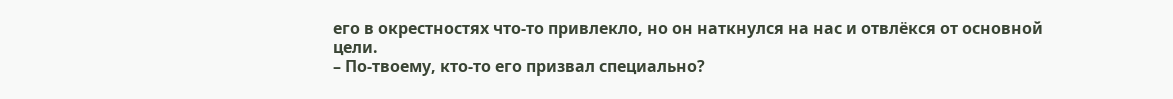его в окрестностях что-то привлекло, но он наткнулся на нас и отвлёкся от основной цели.
– По-твоему, кто-то его призвал специально?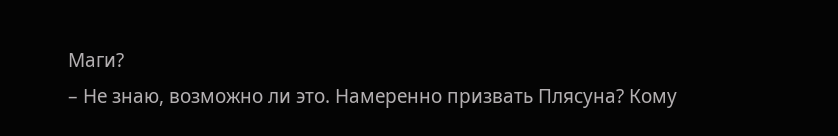Маги?
– Не знаю, возможно ли это. Намеренно призвать Плясуна? Кому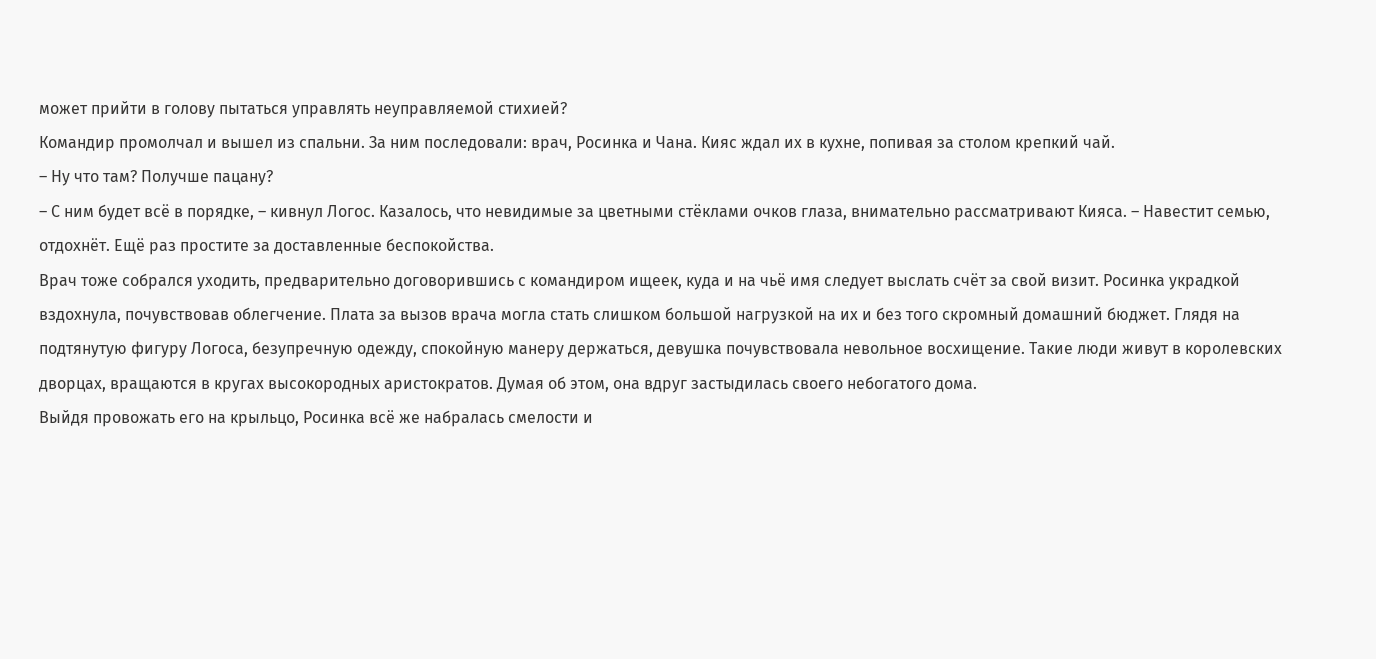может прийти в голову пытаться управлять неуправляемой стихией?
Командир промолчал и вышел из спальни. За ним последовали: врач, Росинка и Чана. Кияс ждал их в кухне, попивая за столом крепкий чай.
– Ну что там? Получше пацану?
– С ним будет всё в порядке, – кивнул Логос. Казалось, что невидимые за цветными стëклами очков глаза, внимательно рассматривают Кияса. – Навестит семью, отдохнёт. Ещё раз простите за доставленные беспокойства.
Врач тоже собрался уходить, предварительно договорившись с командиром ищеек, куда и на чьё имя следует выслать счёт за свой визит. Росинка украдкой вздохнула, почувствовав облегчение. Плата за вызов врача могла стать слишком большой нагрузкой на их и без того скромный домашний бюджет. Глядя на подтянутую фигуру Логоса, безупречную одежду, спокойную манеру держаться, девушка почувствовала невольное восхищение. Такие люди живут в королевских дворцах, вращаются в кругах высокородных аристократов. Думая об этом, она вдруг застыдилась своего небогатого дома.
Выйдя провожать его на крыльцо, Росинка всё же набралась смелости и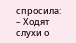спросила:
– Ходят слухи о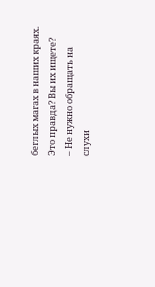беглых магах в наших краях. Это правда? Вы их ищете?
– Не нужно обращать на слухи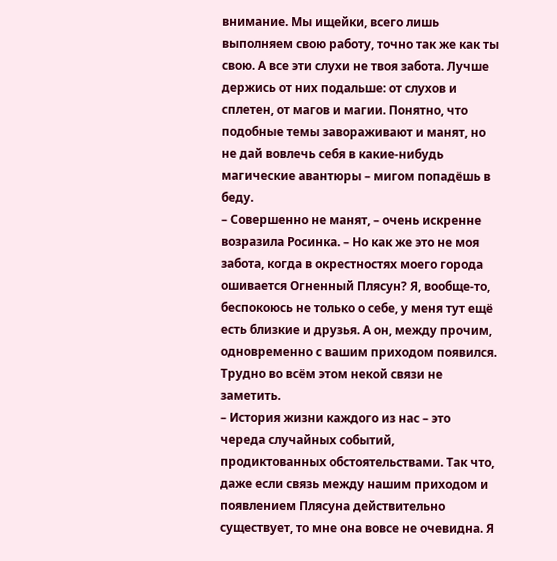внимание. Мы ищейки, всего лишь выполняем свою работу, точно так же как ты свою. А все эти слухи не твоя забота. Лучше держись от них подальше: от слухов и сплетен, от магов и магии. Понятно, что подобные темы завораживают и манят, но не дай вовлечь себя в какие-нибудь магические авантюры – мигом попадёшь в беду.
– Совершенно не манят, – очень искренне возразила Росинка. – Но как же это не моя забота, когда в окрестностях моего города ошивается Огненный Плясун? Я, вообще-то, беспокоюсь не только о себе, у меня тут ещё есть близкие и друзья. А он, между прочим, одновременно с вашим приходом появился. Трудно во всём этом некой связи не заметить.
– История жизни каждого из нас – это череда случайных событий, продиктованных обстоятельствами. Так что, даже если связь между нашим приходом и появлением Плясуна действительно существует, то мне она вовсе не очевидна. Я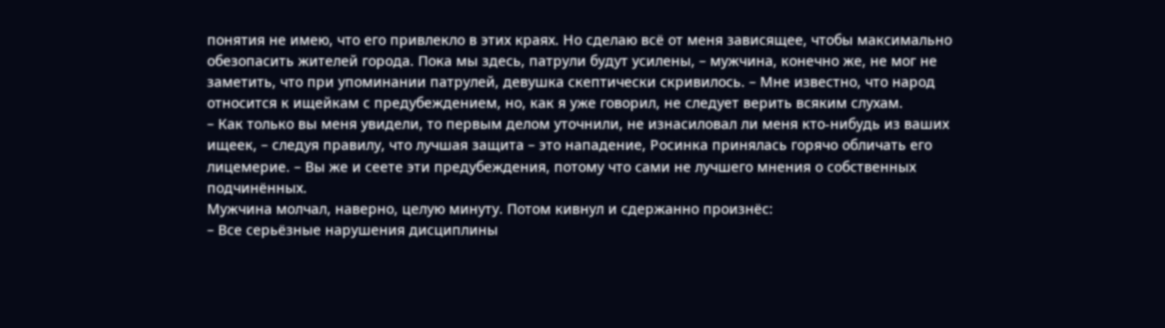понятия не имею, что его привлекло в этих краях. Но сделаю всё от меня зависящее, чтобы максимально обезопасить жителей города. Пока мы здесь, патрули будут усилены, – мужчина, конечно же, не мог не заметить, что при упоминании патрулей, девушка скептически скривилось. – Мне известно, что народ относится к ищейкам с предубеждением, но, как я уже говорил, не следует верить всяким слухам.
– Как только вы меня увидели, то первым делом уточнили, не изнасиловал ли меня кто-нибудь из ваших ищеек, – следуя правилу, что лучшая защита – это нападение, Росинка принялась горячо обличать его лицемерие. – Вы же и сеете эти предубеждения, потому что сами не лучшего мнения о собственных подчинённых.
Мужчина молчал, наверно, целую минуту. Потом кивнул и сдержанно произнёс:
– Все серьёзные нарушения дисциплины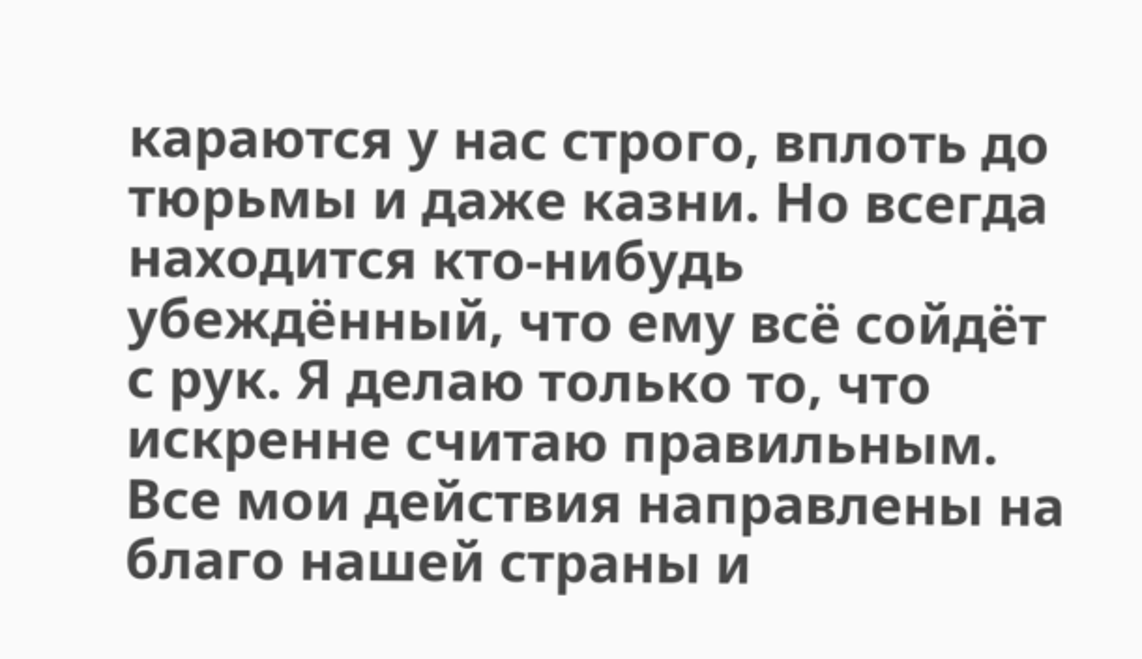караются у нас строго, вплоть до тюрьмы и даже казни. Но всегда находится кто-нибудь убеждённый, что ему всё сойдёт с рук. Я делаю только то, что искренне считаю правильным. Все мои действия направлены на благо нашей страны и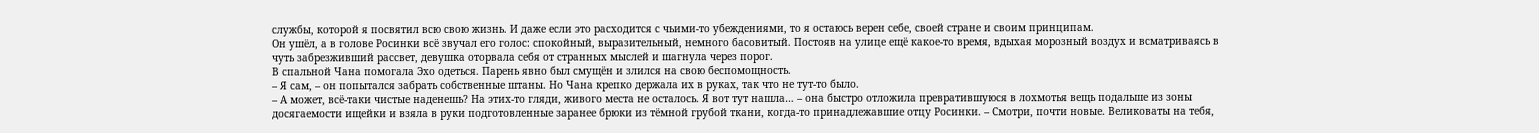службы, которой я посвятил всю свою жизнь. И даже если это расходится с чьими-то убеждениями, то я остаюсь верен себе, своей стране и своим принципам.
Он ушёл, а в голове Росинки всё звучал его голос: спокойный, выразительный, немного басовитый. Постояв на улице ещё какое-то время, вдыхая морозный воздух и всматриваясь в чуть забрезживший рассвет, девушка оторвала себя от странных мыслей и шагнула через порог.
В спальной Чана помогала Эхо одеться. Парень явно был смущён и злился на свою беспомощность.
– Я сам, – он попытался забрать собственные штаны. Но Чана крепко держала их в руках, так что не тут-то было.
– А может, всё-таки чистые наденешь? На этих-то гляди, живого места не осталось. Я вот тут нашла… – она быстро отложила превратившуюся в лохмотья вещь подальше из зоны досягаемости ищейки и взяла в руки подготовленные заранее брюки из тёмной грубой ткани, когда-то принадлежавшие отцу Росинки. – Смотри, почти новые. Великоваты на тебя,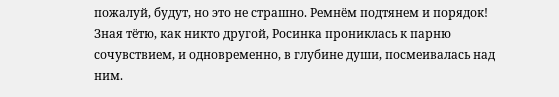пожалуй, будут, но это не страшно. Ремнём подтянем и порядок!
Зная тётю, как никто другой, Росинка прониклась к парню сочувствием, и одновременно, в глубине души, посмеивалась над ним.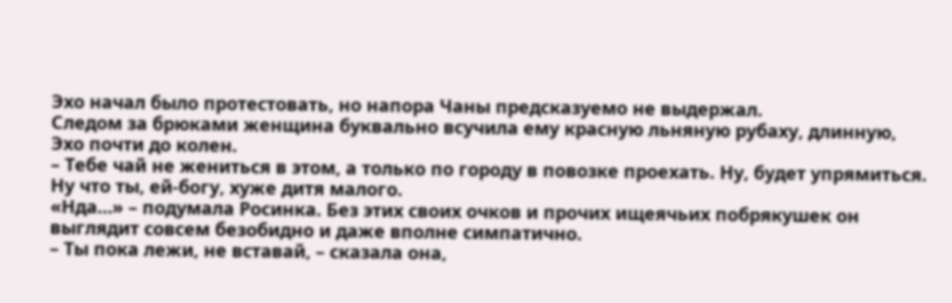Эхо начал было протестовать, но напора Чаны предсказуемо не выдержал.
Следом за брюками женщина буквально всучила ему красную льняную рубаху, длинную, Эхо почти до колен.
– Тебе чай не жениться в этом, а только по городу в повозке проехать. Ну, будет упрямиться. Ну что ты, ей-богу, хуже дитя малого.
«Нда…» – подумала Росинка. Без этих своих очков и прочих ищеячьих побрякушек он выглядит совсем безобидно и даже вполне симпатично.
– Ты пока лежи, не вставай, – сказала она,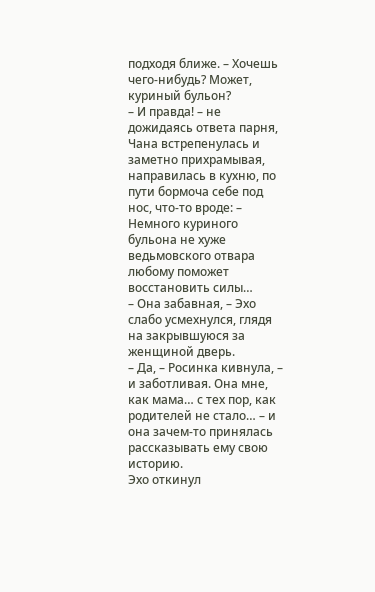подходя ближе. – Хочешь чего-нибудь? Может, куриный бульон?
– И правда! – не дожидаясь ответа парня, Чана встрепенулась и заметно прихрамывая, направилась в кухню, по пути бормоча себе под нос, что-то вроде: – Немного куриного бульона не хуже ведьмовского отвара любому поможет восстановить силы…
– Она забавная, – Эхо слабо усмехнулся, глядя на закрывшуюся за женщиной дверь.
– Да, – Росинка кивнула, – и заботливая. Она мне, как мама… с тех пор, как родителей не стало… – и она зачем-то принялась рассказывать ему свою историю.
Эхо откинул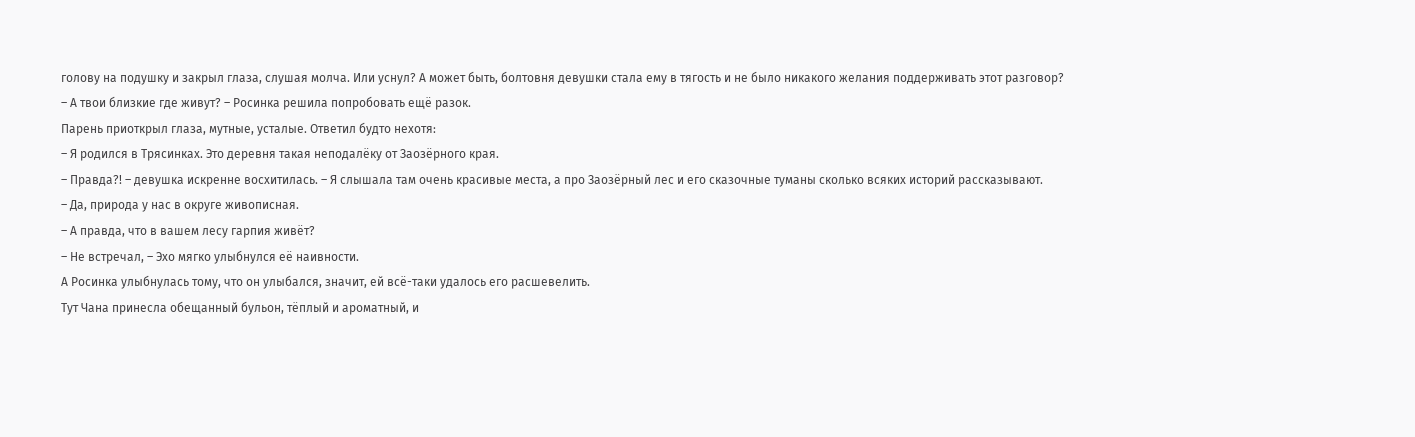голову на подушку и закрыл глаза, слушая молча. Или уснул? А может быть, болтовня девушки стала ему в тягость и не было никакого желания поддерживать этот разговор?
– А твои близкие где живут? – Росинка решила попробовать ещё разок.
Парень приоткрыл глаза, мутные, усталые. Ответил будто нехотя:
– Я родился в Трясинках. Это деревня такая неподалёку от Заозёрного края.
– Правда?! – девушка искренне восхитилась. – Я слышала там очень красивые места, а про Заозёрный лес и его сказочные туманы сколько всяких историй рассказывают.
– Да, природа у нас в округе живописная.
– А правда, что в вашем лесу гарпия живёт?
– Не встречал, – Эхо мягко улыбнулся её наивности.
А Росинка улыбнулась тому, что он улыбался, значит, ей всё-таки удалось его расшевелить.
Тут Чана принесла обещанный бульон, тёплый и ароматный, и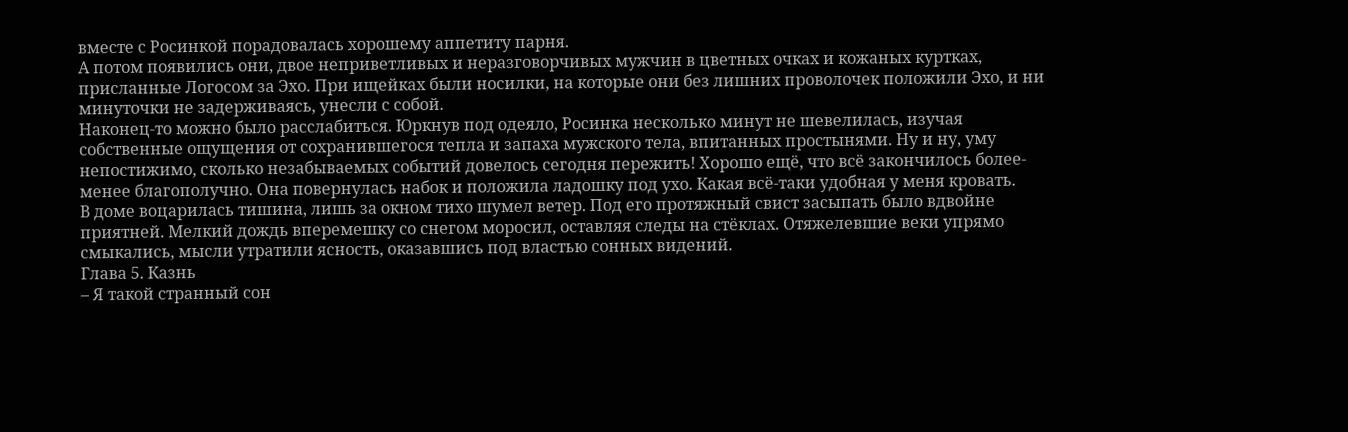вместе с Росинкой порадовалась хорошему аппетиту парня.
А потом появились они, двое неприветливых и неразговорчивых мужчин в цветных очках и кожаных куртках, присланные Логосом за Эхо. При ищейках были носилки, на которые они без лишних проволочек положили Эхо, и ни минуточки не задерживаясь, унесли с собой.
Наконец-то можно было расслабиться. Юркнув под одеяло, Росинка несколько минут не шевелилась, изучая собственные ощущения от сохранившегося тепла и запаха мужского тела, впитанных простынями. Ну и ну, уму непостижимо, сколько незабываемых событий довелось сегодня пережить! Хорошо ещё, что всё закончилось более-менее благополучно. Она повернулась набок и положила ладошку под ухо. Какая всё-таки удобная у меня кровать.
В доме воцарилась тишина, лишь за окном тихо шумел ветер. Под его протяжный свист засыпать было вдвойне приятней. Мелкий дождь вперемешку со снегом моросил, оставляя следы на стёклах. Отяжелевшие веки упрямо смыкались, мысли утратили ясность, оказавшись под властью сонных видений.
Глава 5. Казнь
– Я такой странный сон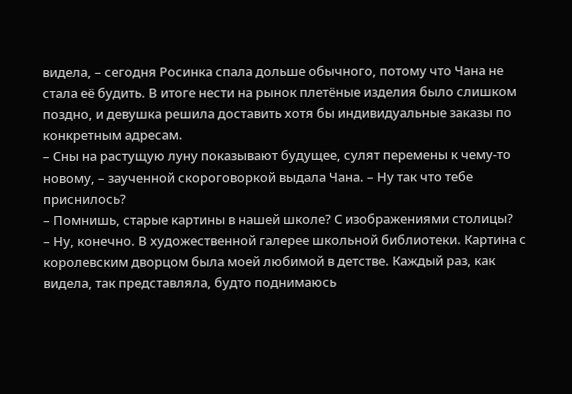видела, – сегодня Росинка спала дольше обычного, потому что Чана не стала её будить. В итоге нести на рынок плетёные изделия было слишком поздно, и девушка решила доставить хотя бы индивидуальные заказы по конкретным адресам.
– Сны на растущую луну показывают будущее, сулят перемены к чему-то новому, – заученной скороговоркой выдала Чана. – Ну так что тебе приснилось?
– Помнишь, старые картины в нашей школе? С изображениями столицы?
– Ну, конечно. В художественной галерее школьной библиотеки. Картина с королевским дворцом была моей любимой в детстве. Каждый раз, как видела, так представляла, будто поднимаюсь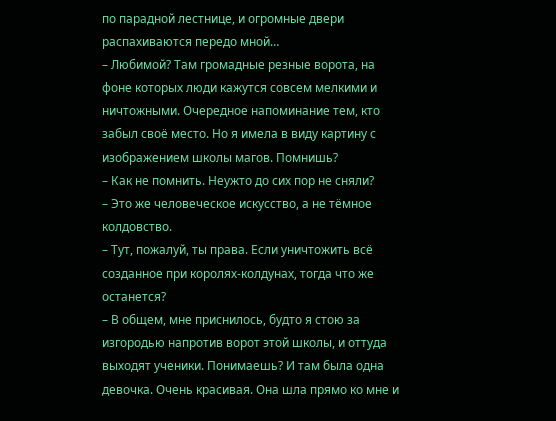по парадной лестнице, и огромные двери распахиваются передо мной…
– Любимой? Там громадные резные ворота, на фоне которых люди кажутся совсем мелкими и ничтожными. Очередное напоминание тем, кто забыл своё место. Но я имела в виду картину с изображением школы магов. Помнишь?
– Как не помнить. Неужто до сих пор не сняли?
– Это же человеческое искусство, а не тёмное колдовство.
– Тут, пожалуй, ты права. Если уничтожить всё созданное при королях-колдунах, тогда что же останется?
– В общем, мне приснилось, будто я стою за изгородью напротив ворот этой школы, и оттуда выходят ученики. Понимаешь? И там была одна девочка. Очень красивая. Она шла прямо ко мне и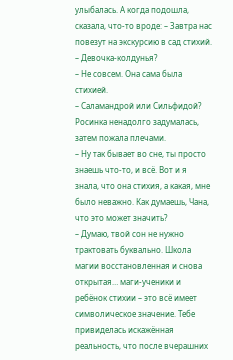улыбалась. А когда подошла, сказала, что-то вроде: – Завтра нас повезут на экскурсию в сад стихий.
– Девочка-колдунья?
– Не совсем. Она сама была стихией.
– Саламандрой или Сильфидой?
Росинка ненадолго задумалась, затем пожала плечами.
– Ну так бывает во сне, ты просто знаешь что-то, и всё. Вот и я знала, что она стихия, а какая, мне было неважно. Как думаешь, Чана, что это может значить?
– Думаю, твой сон не нужно трактовать буквально. Школа магии восстановленная и снова открытая… маги-ученики и ребёнок стихии – это всё имеет символическое значение. Тебе привиделась искажённая реальность, что после вчерашних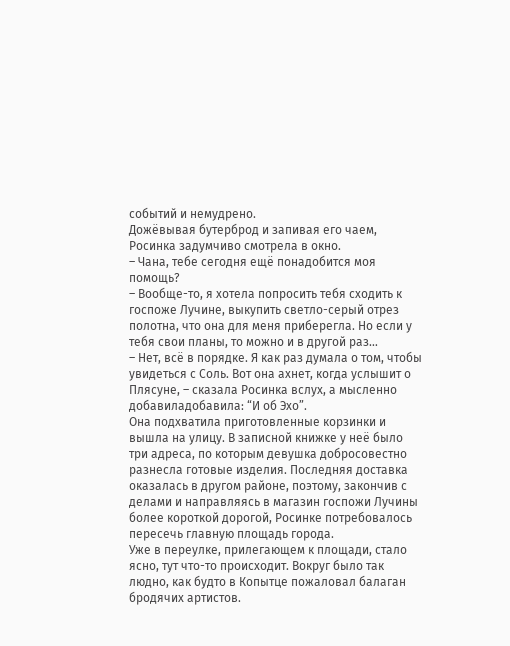событий и немудрено.
Дожёвывая бутерброд и запивая его чаем, Росинка задумчиво смотрела в окно.
– Чана, тебе сегодня ещё понадобится моя помощь?
– Вообще-то, я хотела попросить тебя сходить к госпоже Лучине, выкупить светло-серый отрез полотна, что она для меня приберегла. Но если у тебя свои планы, то можно и в другой раз…
– Нет, всё в порядке. Я как раз думала о том, чтобы увидеться с Соль. Вот она ахнет, когда услышит о Плясуне, – сказала Росинка вслух, а мысленно добавиладобавила: “И об Эхо”.
Она подхватила приготовленные корзинки и вышла на улицу. В записной книжке у неё было три адреса, по которым девушка добросовестно разнесла готовые изделия. Последняя доставка оказалась в другом районе, поэтому, закончив с делами и направляясь в магазин госпожи Лучины более короткой дорогой, Росинке потребовалось пересечь главную площадь города.
Уже в переулке, прилегающем к площади, стало ясно, тут что-то происходит. Вокруг было так людно, как будто в Копытце пожаловал балаган бродячих артистов.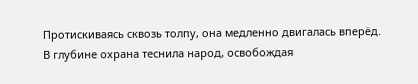Протискиваясь сквозь толпу, она медленно двигалась вперёд.
В глубине охрана теснила народ, освобождая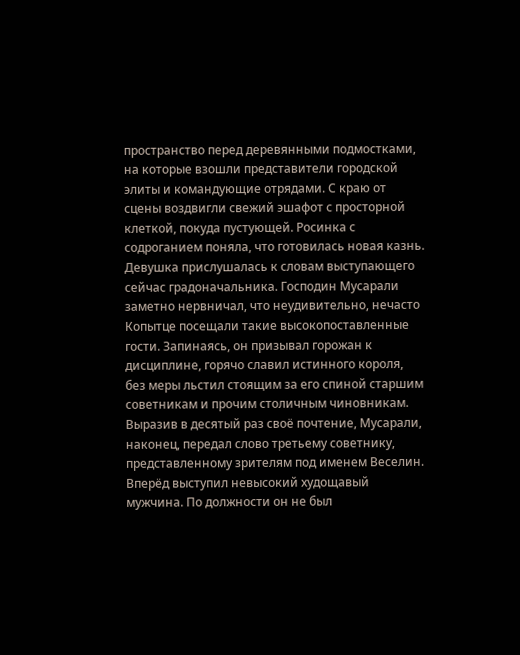пространство перед деревянными подмостками, на которые взошли представители городской элиты и командующие отрядами. С краю от сцены воздвигли свежий эшафот с просторной клеткой, покуда пустующей. Росинка с содроганием поняла, что готовилась новая казнь.
Девушка прислушалась к словам выступающего сейчас градоначальника. Господин Мусарали заметно нервничал, что неудивительно, нечасто Копытце посещали такие высокопоставленные гости. Запинаясь, он призывал горожан к дисциплине, горячо славил истинного короля, без меры льстил стоящим за его спиной старшим советникам и прочим столичным чиновникам. Выразив в десятый раз своё почтение, Мусарали, наконец, передал слово третьему советнику, представленному зрителям под именем Веселин.
Вперёд выступил невысокий худощавый мужчина. По должности он не был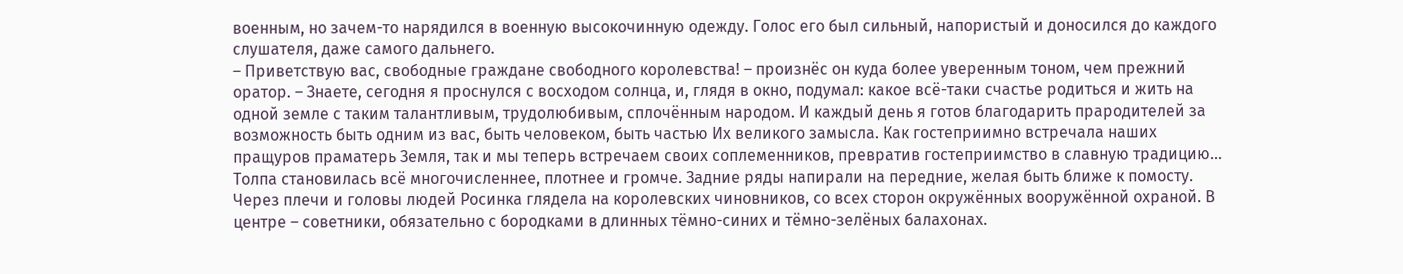военным, но зачем-то нарядился в военную высокочинную одежду. Голос его был сильный, напористый и доносился до каждого слушателя, даже самого дальнего.
– Приветствую вас, свободные граждане свободного королевства! – произнёс он куда более уверенным тоном, чем прежний оратор. – Знаете, сегодня я проснулся с восходом солнца, и, глядя в окно, подумал: какое всё-таки счастье родиться и жить на одной земле с таким талантливым, трудолюбивым, сплочённым народом. И каждый день я готов благодарить прародителей за возможность быть одним из вас, быть человеком, быть частью Их великого замысла. Как гостеприимно встречала наших пращуров праматерь Земля, так и мы теперь встречаем своих соплеменников, превратив гостеприимство в славную традицию…
Толпа становилась всё многочисленнее, плотнее и громче. Задние ряды напирали на передние, желая быть ближе к помосту. Через плечи и головы людей Росинка глядела на королевских чиновников, со всех сторон окружённых вооружённой охраной. В центре – советники, обязательно с бородками в длинных тёмно-синих и тёмно-зелёных балахонах.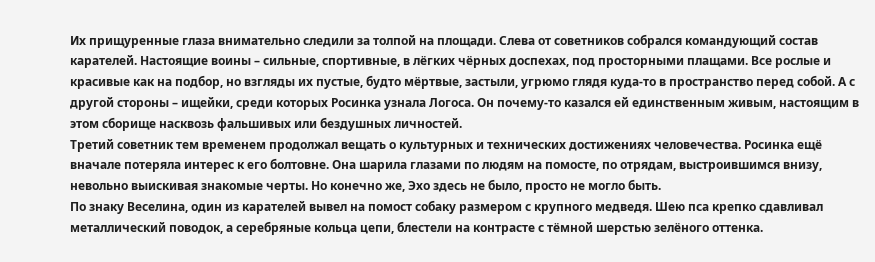Их прищуренные глаза внимательно следили за толпой на площади. Слева от советников собрался командующий состав карателей. Настоящие воины – сильные, спортивные, в лёгких чёрных доспехах, под просторными плащами. Все рослые и красивые как на подбор, но взгляды их пустые, будто мёртвые, застыли, угрюмо глядя куда-то в пространство перед собой. А с другой стороны – ищейки, среди которых Росинка узнала Логоса. Он почему-то казался ей единственным живым, настоящим в этом сборище насквозь фальшивых или бездушных личностей.
Третий советник тем временем продолжал вещать о культурных и технических достижениях человечества. Росинка ещё вначале потеряла интерес к его болтовне. Она шарила глазами по людям на помосте, по отрядам, выстроившимся внизу, невольно выискивая знакомые черты. Но конечно же, Эхо здесь не было, просто не могло быть.
По знаку Веселина, один из карателей вывел на помост собаку размером с крупного медведя. Шею пса крепко сдавливал металлический поводок, а серебряные кольца цепи, блестели на контрасте с тёмной шерстью зелёного оттенка.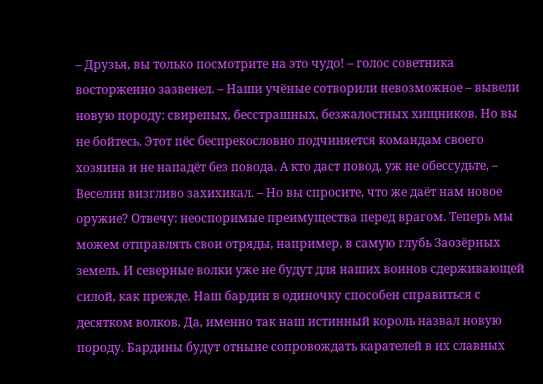– Друзья, вы только посмотрите на это чудо! – голос советника восторженно зазвенел. – Наши учёные сотворили невозможное – вывели новую породу: свирепых, бесстрашных, безжалостных хищников. Но вы не бойтесь. Этот пёс беспрекословно подчиняется командам своего хозяина и не нападёт без повода. А кто даст повод, уж не обессудьте, – Веселин визгливо захихикал. – Но вы спросите, что же даёт нам новое оружие? Отвечу: неоспоримые преимущества перед врагом. Теперь мы можем отправлять свои отряды, например, в самую глубь Заозёрных земель. И северные волки уже не будут для наших воинов сдерживающей силой, как прежде. Наш бардин в одиночку способен справиться с десятком волков. Да, именно так наш истинный король назвал новую породу. Бардины будут отныне сопровождать карателей в их славных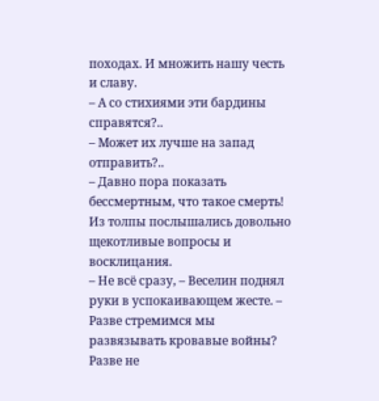походах. И множить нашу честь и славу.
– А со стихиями эти бардины справятся?..
– Может их лучше на запад отправить?..
– Давно пора показать бессмертным, что такое смерть!
Из толпы послышались довольно щекотливые вопросы и восклицания.
– Не всё сразу, – Веселин поднял руки в успокаивающем жесте. – Разве стремимся мы развязывать кровавые войны? Разве не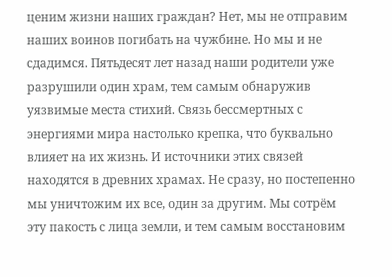ценим жизни наших граждан? Нет, мы не отправим наших воинов погибать на чужбине. Но мы и не сдадимся. Пятьдесят лет назад наши родители уже разрушили один храм, тем самым обнаружив уязвимые места стихий. Связь бессмертных с энергиями мира настолько крепка, что буквально влияет на их жизнь. И источники этих связей находятся в древних храмах. Не сразу, но постепенно мы уничтожим их все, один за другим. Мы сотрём эту пакость с лица земли, и тем самым восстановим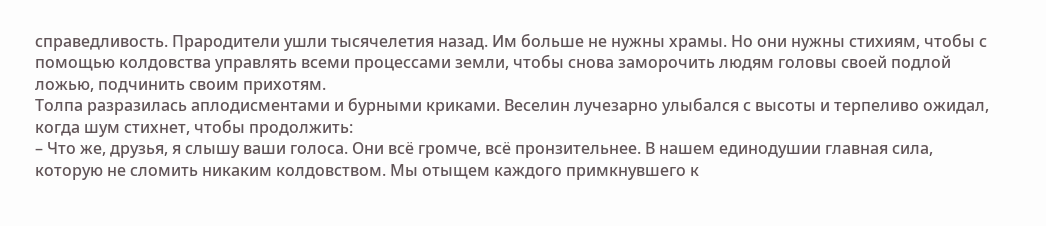справедливость. Прародители ушли тысячелетия назад. Им больше не нужны храмы. Но они нужны стихиям, чтобы с помощью колдовства управлять всеми процессами земли, чтобы снова заморочить людям головы своей подлой ложью, подчинить своим прихотям.
Толпа разразилась аплодисментами и бурными криками. Веселин лучезарно улыбался с высоты и терпеливо ожидал, когда шум стихнет, чтобы продолжить:
– Что же, друзья, я слышу ваши голоса. Они всё громче, всё пронзительнее. В нашем единодушии главная сила, которую не сломить никаким колдовством. Мы отыщем каждого примкнувшего к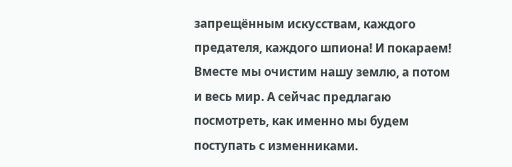запрещённым искусствам, каждого предателя, каждого шпиона! И покараем! Вместе мы очистим нашу землю, а потом и весь мир. А сейчас предлагаю посмотреть, как именно мы будем поступать с изменниками.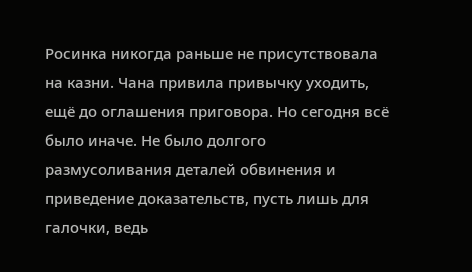Росинка никогда раньше не присутствовала на казни. Чана привила привычку уходить, ещё до оглашения приговора. Но сегодня всё было иначе. Не было долгого размусоливания деталей обвинения и приведение доказательств, пусть лишь для галочки, ведь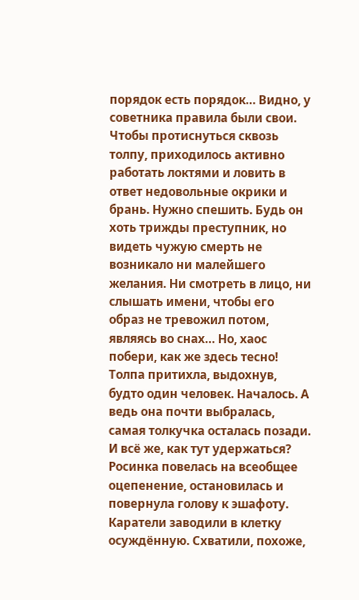порядок есть порядок… Видно, у советника правила были свои.
Чтобы протиснуться сквозь толпу, приходилось активно работать локтями и ловить в ответ недовольные окрики и брань. Нужно спешить. Будь он хоть трижды преступник, но видеть чужую смерть не возникало ни малейшего желания. Ни смотреть в лицо, ни слышать имени, чтобы его образ не тревожил потом, являясь во снах… Но, хаос побери, как же здесь тесно!
Толпа притихла, выдохнув, будто один человек. Началось. А ведь она почти выбралась, самая толкучка осталась позади. И всё же, как тут удержаться? Росинка повелась на всеобщее оцепенение, остановилась и повернула голову к эшафоту.
Каратели заводили в клетку осуждённую. Схватили, похоже,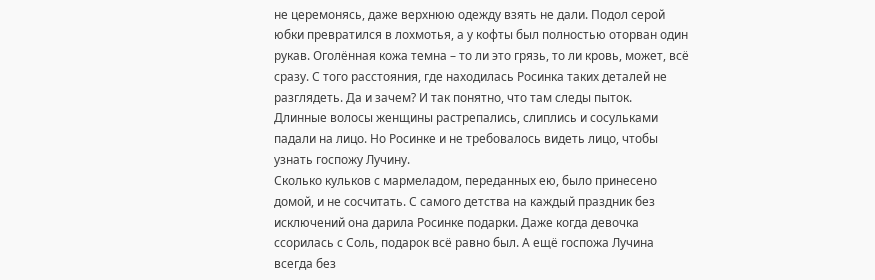не церемонясь, даже верхнюю одежду взять не дали. Подол серой юбки превратился в лохмотья, а у кофты был полностью оторван один рукав. Оголённая кожа темна – то ли это грязь, то ли кровь, может, всё сразу. С того расстояния, где находилась Росинка таких деталей не разглядеть. Да и зачем? И так понятно, что там следы пыток.
Длинные волосы женщины растрепались, слиплись и сосульками падали на лицо. Но Росинке и не требовалось видеть лицо, чтобы узнать госпожу Лучину.
Сколько кульков с мармеладом, переданных ею, было принесено домой, и не сосчитать. С самого детства на каждый праздник без исключений она дарила Росинке подарки. Даже когда девочка ссорилась с Соль, подарок всё равно был. А ещё госпожа Лучина всегда без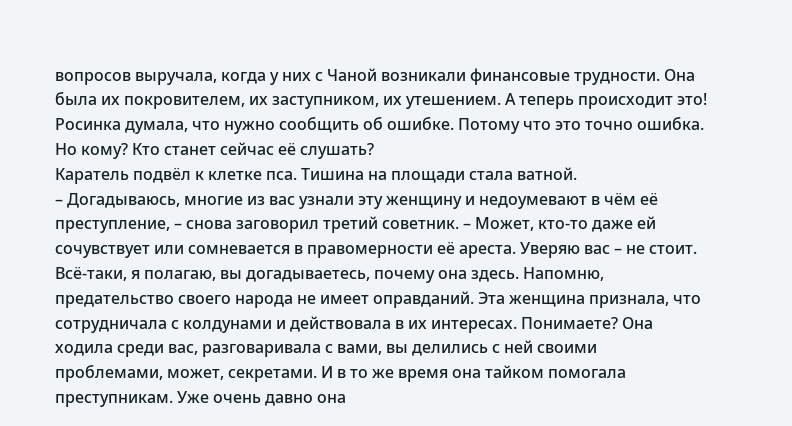вопросов выручала, когда у них с Чаной возникали финансовые трудности. Она была их покровителем, их заступником, их утешением. А теперь происходит это!
Росинка думала, что нужно сообщить об ошибке. Потому что это точно ошибка. Но кому? Кто станет сейчас её слушать?
Каратель подвёл к клетке пса. Тишина на площади стала ватной.
– Догадываюсь, многие из вас узнали эту женщину и недоумевают в чём её преступление, – снова заговорил третий советник. – Может, кто-то даже ей сочувствует или сомневается в правомерности её ареста. Уверяю вас – не стоит. Всё-таки, я полагаю, вы догадываетесь, почему она здесь. Напомню, предательство своего народа не имеет оправданий. Эта женщина признала, что сотрудничала с колдунами и действовала в их интересах. Понимаете? Она ходила среди вас, разговаривала с вами, вы делились с ней своими проблемами, может, секретами. И в то же время она тайком помогала преступникам. Уже очень давно она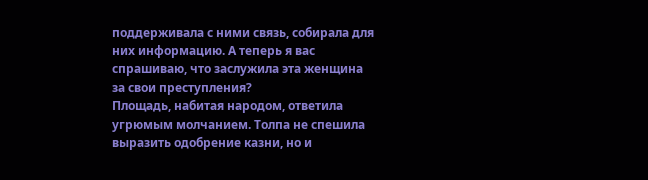поддерживала с ними связь, собирала для них информацию. А теперь я вас спрашиваю, что заслужила эта женщина за свои преступления?
Площадь, набитая народом, ответила угрюмым молчанием. Толпа не спешила выразить одобрение казни, но и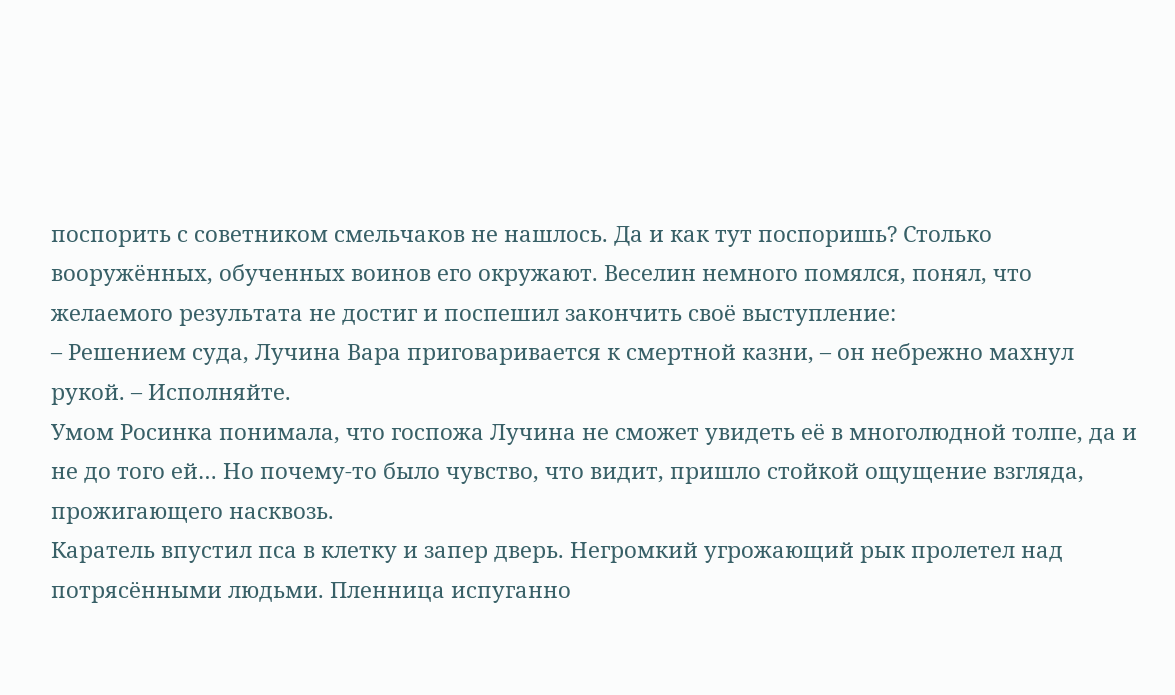поспорить с советником смельчаков не нашлось. Да и как тут поспоришь? Столько вооружëнных, обученных воинов его окружают. Веселин немного помялся, понял, что желаемого результата не достиг и поспешил закончить своё выступление:
– Решением суда, Лучина Вара приговаривается к смертной казни, – он небрежно махнул рукой. – Исполняйте.
Умом Росинка понимала, что госпожа Лучина не сможет увидеть её в многолюдной толпе, да и не до того ей… Но почему-то было чувство, что видит, пришло стойкой ощущение взгляда, прожигающего насквозь.
Каратель впустил пса в клетку и запер дверь. Негромкий угрожающий рык пролетел над потрясёнными людьми. Пленница испуганно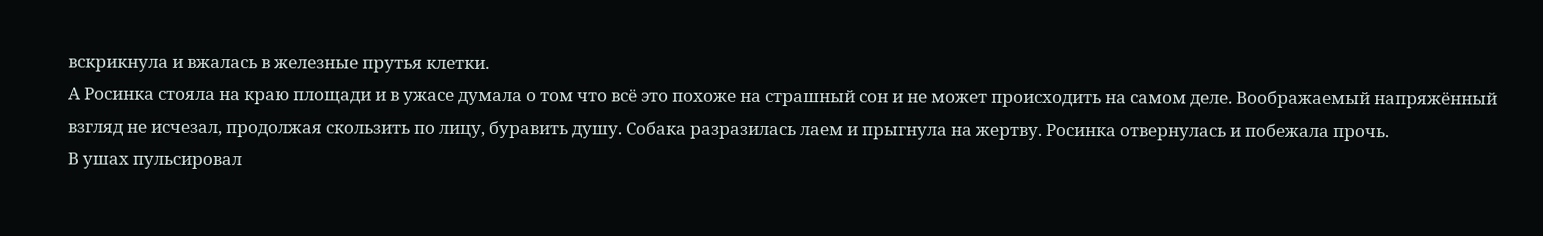вскрикнула и вжалась в железные прутья клетки.
А Росинка стояла на краю площади и в ужасе думала о том что всё это похоже на страшный сон и не может происходить на самом деле. Воображаемый напряжённый взгляд не исчезал, продолжая скользить по лицу, буравить душу. Собака разразилась лаем и прыгнула на жертву. Росинка отвернулась и побежала прочь.
В ушах пульсировал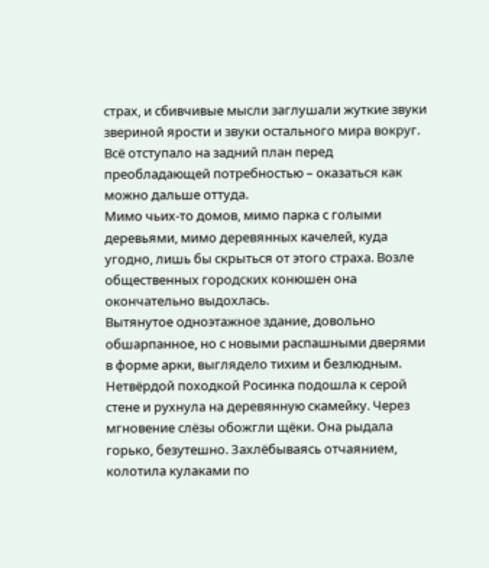страх, и сбивчивые мысли заглушали жуткие звуки звериной ярости и звуки остального мира вокруг. Всё отступало на задний план перед преобладающей потребностью – оказаться как можно дальше оттуда.
Мимо чьих-то домов, мимо парка с голыми деревьями, мимо деревянных качелей, куда угодно, лишь бы скрыться от этого страха. Возле общественных городских конюшен она окончательно выдохлась.
Вытянутое одноэтажное здание, довольно обшарпанное, но с новыми распашными дверями в форме арки, выглядело тихим и безлюдным. Нетвёрдой походкой Росинка подошла к серой стене и рухнула на деревянную скамейку. Через мгновение слёзы обожгли щёки. Она рыдала горько, безутешно. Захлёбываясь отчаянием, колотила кулаками по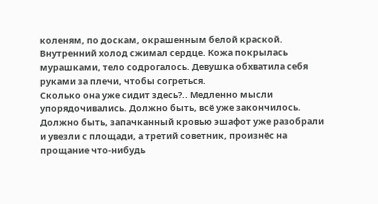коленям, по доскам, окрашенным белой краской. Внутренний холод сжимал сердце. Кожа покрылась мурашками, тело содрогалось. Девушка обхватила себя руками за плечи, чтобы согреться.
Сколько она уже сидит здесь?.. Медленно мысли упорядочивались. Должно быть, всё уже закончилось. Должно быть, запачканный кровью эшафот уже разобрали и увезли с площади, а третий советник, произнёс на прощание что-нибудь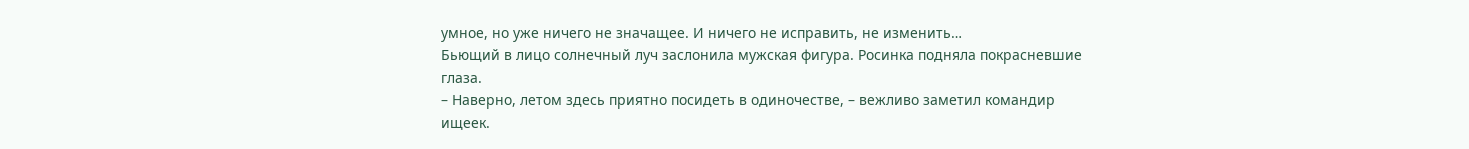умное, но уже ничего не значащее. И ничего не исправить, не изменить…
Бьющий в лицо солнечный луч заслонила мужская фигура. Росинка подняла покрасневшие глаза.
– Наверно, летом здесь приятно посидеть в одиночестве, – вежливо заметил командир ищеек.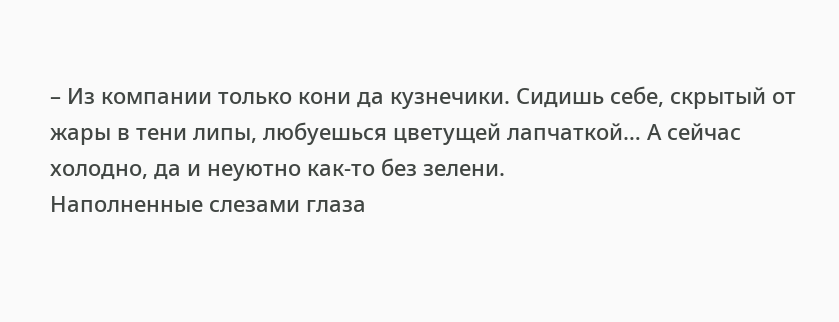– Из компании только кони да кузнечики. Сидишь себе, скрытый от жары в тени липы, любуешься цветущей лапчаткой… А сейчас холодно, да и неуютно как-то без зелени.
Наполненные слезами глаза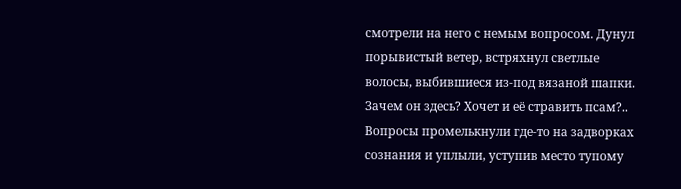смотрели на него с немым вопросом. Дунул порывистый ветер, встряхнул светлые волосы, выбившиеся из-под вязаной шапки. Зачем он здесь? Хочет и её стравить псам?.. Вопросы промелькнули где-то на задворках сознания и уплыли, уступив место тупому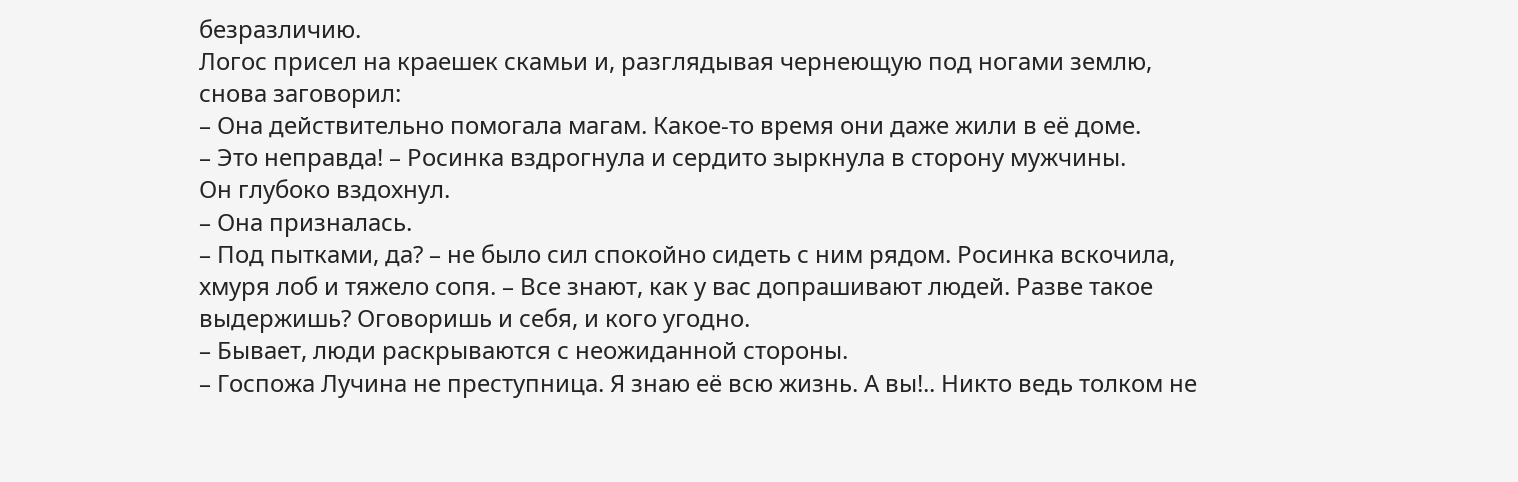безразличию.
Логос присел на краешек скамьи и, разглядывая чернеющую под ногами землю, снова заговорил:
– Она действительно помогала магам. Какое-то время они даже жили в её доме.
– Это неправда! – Росинка вздрогнула и сердито зыркнула в сторону мужчины.
Он глубоко вздохнул.
– Она призналась.
– Под пытками, да? – не было сил спокойно сидеть с ним рядом. Росинка вскочила, хмуря лоб и тяжело сопя. – Все знают, как у вас допрашивают людей. Разве такое выдержишь? Оговоришь и себя, и кого угодно.
– Бывает, люди раскрываются с неожиданной стороны.
– Госпожа Лучина не преступница. Я знаю её всю жизнь. А вы!.. Никто ведь толком не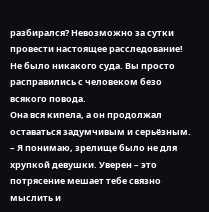разбирался? Невозможно за сутки провести настоящее расследование! Не было никакого суда. Вы просто расправились с человеком безо всякого повода.
Она вся кипела, а он продолжал оставаться задумчивым и серьёзным.
– Я понимаю, зрелище было не для хрупкой девушки. Уверен – это потрясение мешает тебе связно мыслить и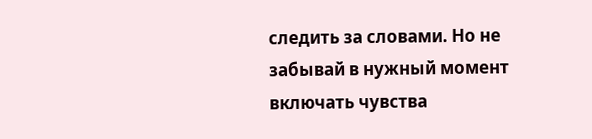следить за словами. Но не забывай в нужный момент включать чувства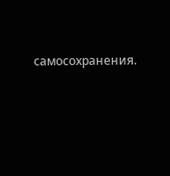самосохранения.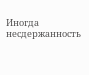Иногда несдержанность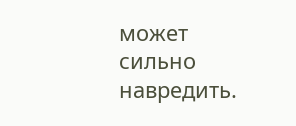может сильно навредить.